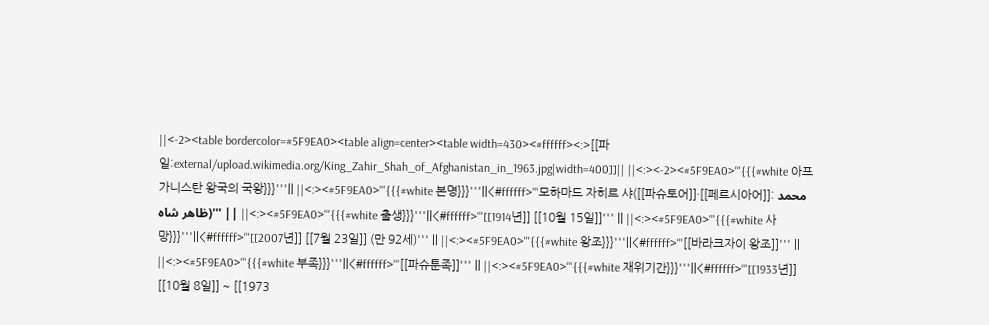||<-2><table bordercolor=#5F9EA0><table align=center><table width=430><#ffffff><:>[[파일:external/upload.wikimedia.org/King_Zahir_Shah_of_Afghanistan_in_1963.jpg|width=400]]|| ||<:><-2><#5F9EA0>'''{{{#white 아프가니스탄 왕국의 국왕}}}'''|| ||<:><#5F9EA0>'''{{{#white 본명}}}'''||<#ffffff>'''모하마드 자히르 샤([[파슈토어]]·[[페르시아어]]: محمد ظاهر شاه)''' || ||<:><#5F9EA0>'''{{{#white 출생}}}'''||<#ffffff>'''[[1914년]] [[10월 15일]]''' || ||<:><#5F9EA0>'''{{{#white 사망}}}'''||<#ffffff>'''[[2007년]] [[7월 23일]] (만 92세)''' || ||<:><#5F9EA0>'''{{{#white 왕조}}}'''||<#ffffff>'''[[바라크자이 왕조]]''' || ||<:><#5F9EA0>'''{{{#white 부족}}}'''||<#ffffff>'''[[파슈툰족]]''' || ||<:><#5F9EA0>'''{{{#white 재위기간}}}'''||<#ffffff>'''[[1933년]] [[10월 8일]] ~ [[1973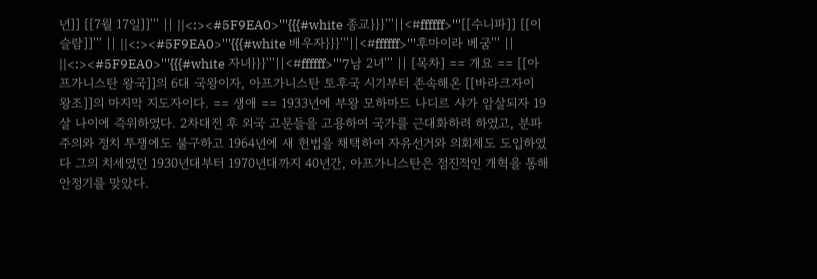년]] [[7월 17일]]''' || ||<:><#5F9EA0>'''{{{#white 종교}}}'''||<#ffffff>'''[[수니파]] [[이슬람]]''' || ||<:><#5F9EA0>'''{{{#white 배우자}}}'''||<#ffffff>'''후마이라 베굼''' || ||<:><#5F9EA0>'''{{{#white 자녀}}}'''||<#ffffff>'''7남 2녀''' || [목차] == 개요 == [[아프가니스탄 왕국]]의 6대 국왕이자, 아프가니스탄 토후국 시기부터 존속해온 [[바라크자이 왕조]]의 마지막 지도자이다. == 생애 == 1933년에 부왕 모하마드 나디르 샤가 암살되자 19살 나이에 즉위하였다. 2차대전 후 외국 고문들을 고용하여 국가를 근대화하려 하였고, 분파주의와 정치 투쟁에도 불구하고 1964년에 새 헌법을 채택하여 자유선거와 의회제도 도입하였다 그의 치세였던 1930년대부터 1970년대까지 40년간, 아프가니스탄은 점진적인 개혁을 통해 안정기를 맞았다.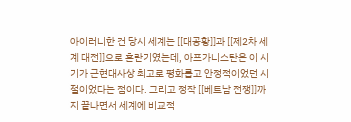아이러니한 건 당시 세계는 [[대공황]]과 [[제2차 세계 대전]]으로 혼란기였는데, 아프가니스탄은 이 시기가 근현대사상 최고로 평화롭고 안정적이었던 시절이었다는 점이다. 그리고 정작 [[베트남 전쟁]]까지 끝나면서 세계에 비교적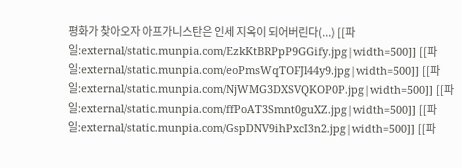평화가 찾아오자 아프가니스탄은 인세 지옥이 되어버린다(...) [[파일:external/static.munpia.com/EzkKtBRPpP9GGify.jpg|width=500]] [[파일:external/static.munpia.com/eoPmsWqTOFJl44y9.jpg|width=500]] [[파일:external/static.munpia.com/NjWMG3DXSVQKOP0P.jpg|width=500]] [[파일:external/static.munpia.com/ffPoAT3Smnt0guXZ.jpg|width=500]] [[파일:external/static.munpia.com/GspDNV9ihPxcI3n2.jpg|width=500]] [[파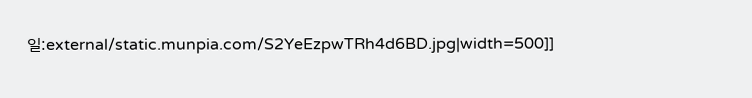일:external/static.munpia.com/S2YeEzpwTRh4d6BD.jpg|width=500]]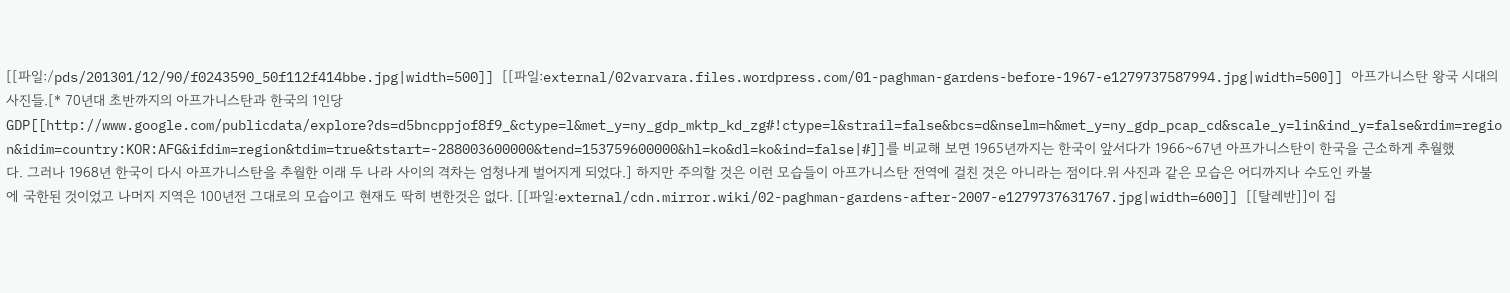[[파일:/pds/201301/12/90/f0243590_50f112f414bbe.jpg|width=500]] [[파일:external/02varvara.files.wordpress.com/01-paghman-gardens-before-1967-e1279737587994.jpg|width=500]] 아프가니스탄 왕국 시대의 사진들.[* 70년대 초반까지의 아프가니스탄과 한국의 1인당 GDP[[http://www.google.com/publicdata/explore?ds=d5bncppjof8f9_&ctype=l&met_y=ny_gdp_mktp_kd_zg#!ctype=l&strail=false&bcs=d&nselm=h&met_y=ny_gdp_pcap_cd&scale_y=lin&ind_y=false&rdim=region&idim=country:KOR:AFG&ifdim=region&tdim=true&tstart=-288003600000&tend=153759600000&hl=ko&dl=ko&ind=false|#]]를 비교해 보면 1965년까지는 한국이 앞서다가 1966~67년 아프가니스탄이 한국을 근소하게 추월했다. 그러나 1968년 한국이 다시 아프가니스탄을 추월한 이래 두 나라 사이의 격차는 엄청나게 벌어지게 되었다.] 하지만 주의할 것은 이런 모습들이 아프가니스탄 전역에 걸친 것은 아니라는 점이다.위 사진과 같은 모습은 어디까지나 수도인 카불에 국한된 것이었고 나머지 지역은 100년전 그대로의 모습이고 현재도 딱히 변한것은 없다. [[파일:external/cdn.mirror.wiki/02-paghman-gardens-after-2007-e1279737631767.jpg|width=600]] [[탈레반]]이 집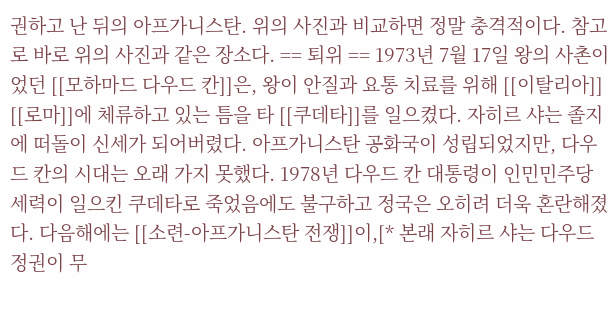권하고 난 뒤의 아프가니스탄. 위의 사진과 비교하면 정말 충격적이다. 참고로 바로 위의 사진과 같은 장소다. == 퇴위 == 1973년 7월 17일 왕의 사촌이었던 [[모하마드 다우드 칸]]은, 왕이 안질과 요통 치료를 위해 [[이탈리아]] [[로마]]에 체류하고 있는 틈을 타 [[쿠데타]]를 일으켰다. 자히르 샤는 졸지에 떠돌이 신세가 되어버렸다. 아프가니스탄 공화국이 성립되었지만, 다우드 칸의 시대는 오래 가지 못했다. 1978년 다우드 칸 대통령이 인민민주당 세력이 일으킨 쿠데타로 죽었음에도 불구하고 정국은 오히려 더욱 혼란해졌다. 다음해에는 [[소련-아프가니스탄 전쟁]]이,[* 본래 자히르 샤는 다우드 정권이 무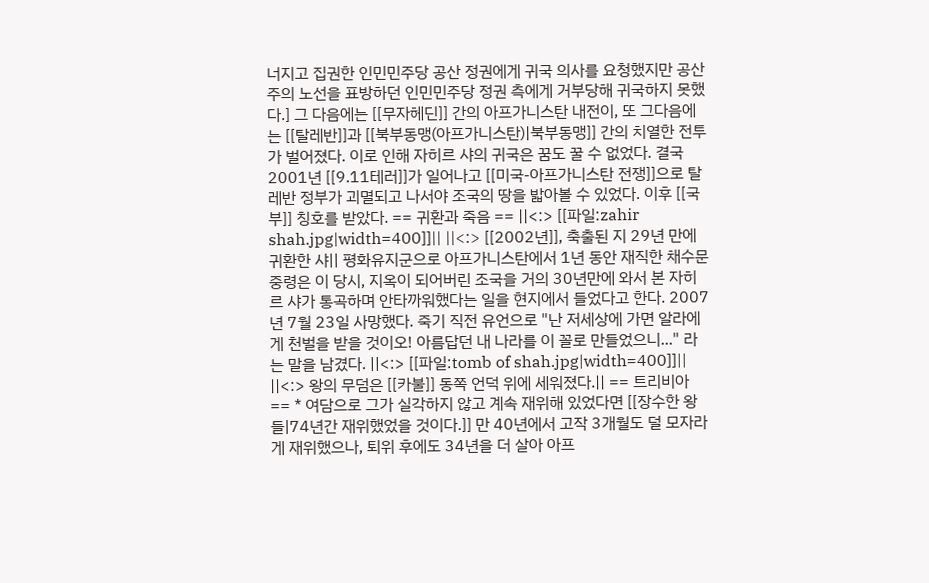너지고 집권한 인민민주당 공산 정권에게 귀국 의사를 요청했지만 공산주의 노선을 표방하던 인민민주당 정권 측에게 거부당해 귀국하지 못했다.] 그 다음에는 [[무자헤딘]] 간의 아프가니스탄 내전이, 또 그다음에는 [[탈레반]]과 [[북부동맹(아프가니스탄)|북부동맹]] 간의 치열한 전투가 벌어졌다. 이로 인해 자히르 샤의 귀국은 꿈도 꿀 수 없었다. 결국 2001년 [[9.11테러]]가 일어나고 [[미국-아프가니스탄 전쟁]]으로 탈레반 정부가 괴멸되고 나서야 조국의 땅을 밟아볼 수 있었다. 이후 [[국부]] 칭호를 받았다. == 귀환과 죽음 == ||<:> [[파일:zahir shah.jpg|width=400]]|| ||<:> [[2002년]], 축출된 지 29년 만에 귀환한 샤|| 평화유지군으로 아프가니스탄에서 1년 동안 재직한 채수문 중령은 이 당시, 지옥이 되어버린 조국을 거의 30년만에 와서 본 자히르 샤가 통곡하며 안타까워했다는 일을 현지에서 들었다고 한다. 2007년 7월 23일 사망했다. 죽기 직전 유언으로 "난 저세상에 가면 알라에게 천벌을 받을 것이오! 아름답던 내 나라를 이 꼴로 만들었으니..." 라는 말을 남겼다. ||<:> [[파일:tomb of shah.jpg|width=400]]|| ||<:> 왕의 무덤은 [[카불]] 동쪽 언덕 위에 세워졌다.|| == 트리비아 == * 여담으로 그가 실각하지 않고 계속 재위해 있었다면 [[장수한 왕들|74년간 재위했었을 것이다.]] 만 40년에서 고작 3개월도 덜 모자라게 재위했으나, 퇴위 후에도 34년을 더 살아 아프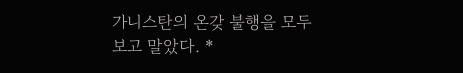가니스탄의 온갖 불행을 모두 보고 말았다. *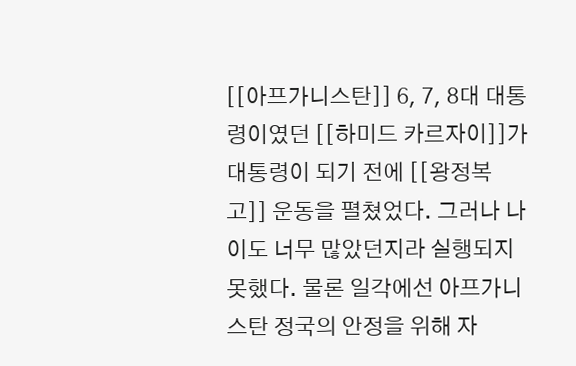[[아프가니스탄]] 6, 7, 8대 대통령이였던 [[하미드 카르자이]]가 대통령이 되기 전에 [[왕정복고]] 운동을 펼쳤었다. 그러나 나이도 너무 많았던지라 실행되지 못했다. 물론 일각에선 아프가니스탄 정국의 안정을 위해 자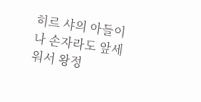히르 샤의 아들이나 손자라도 앞세워서 왕정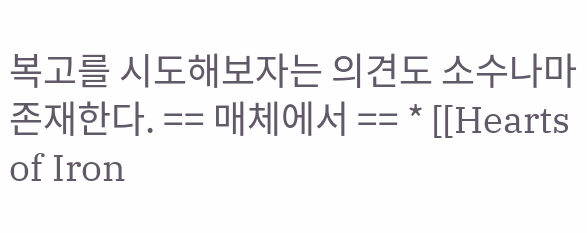복고를 시도해보자는 의견도 소수나마 존재한다. == 매체에서 == * [[Hearts of Iron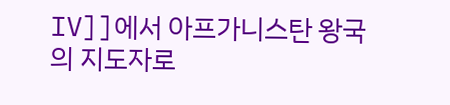IV]]에서 아프가니스탄 왕국의 지도자로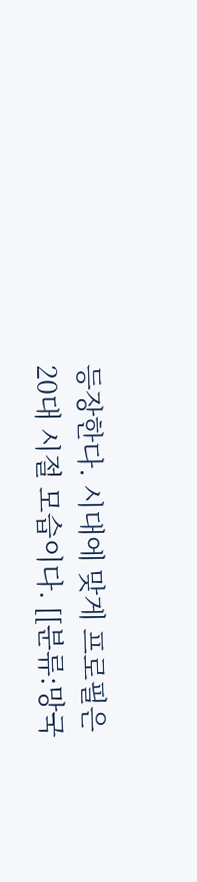등장한다. 시대에 맞게 프로필은 20대 시절 모습이다. [[분류:망국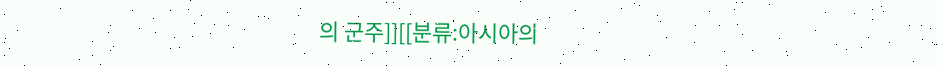의 군주]][[분류:아시아의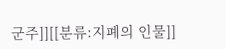군주]][[분류:지폐의 인물]]